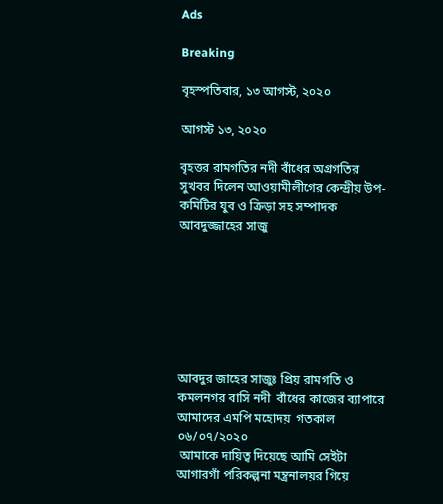Ads

Breaking

বৃহস্পতিবার, ১৩ আগস্ট, ২০২০

আগস্ট ১৩, ২০২০

বৃহত্তর রামগতির নদী বাঁধের অগ্রগতির সুখবর দিলেন আওয়ামীলীগের কেন্দ্রীয় উপ-কমিটির যুব ও ক্রিড়া সহ সম্পাদক আবদুজ্জাহের সাজু







আবদুর জাহের সাজুঃ প্রিয় রামগতি ও কমলনগর বাসি নদী  বাঁধের কাজের ব্যাপারে আমাদের এমপি মহোদয়  গতকাল  ০৬/০৭/২০২০
 আমাকে দায়িত্ব দিয়েছে আমি সেইটা  আগারগাঁ পরিকল্পনা মন্ত্রনালয়র গিয়ে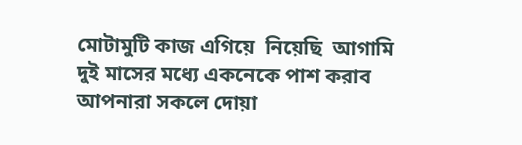মোটামুটি কাজ এগিয়ে  নিয়েছি  আগামি দুই মাসের মধ্যে একনেকে পাশ করাব আপনারা সকলে দোয়া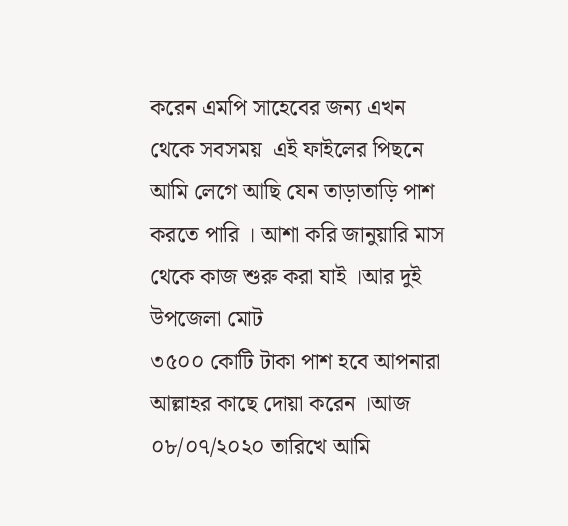করেন এমপি সাহেবের জন্য এখন থেকে সবসময়  এই ফাইলের পিছনে  আমি লেগে আছি যেন তাড়াতাড়ি পাশ করতে পারি । আশা করি জানুয়ারি মাস থেকে কাজ শুরু করা যাই ।আর দুই  উপজেলা মোট
৩৫০০ কোটি টাকা পাশ হবে আপনারা আল্লাহর কাছে দোয়া করেন ।আজ  ০৮/০৭/২০২০ তারিখে আমি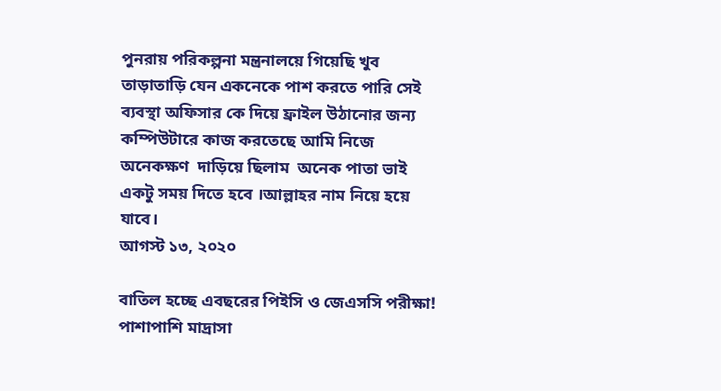পুনরায় পরিকল্পনা মন্ত্রনালয়ে গিয়েছি খুব তাড়াতাড়ি যেন একনেকে পাশ করতে পারি সেই  ব্যবস্থা অফিসার কে দিয়ে ফ্রাইল উঠানোর জন্য কম্পিউটারে কাজ করতেছে আমি নিজে অনেকক্ষণ  দাড়িয়ে ছিলাম  অনেক পাতা ভাই  একটু সময় দিতে হবে ।আল্লাহর নাম নিয়ে হয়ে যাবে।
আগস্ট ১৩, ২০২০

বাতিল হচ্ছে এবছরের পিইসি ও জেএসসি পরীক্ষা! পাশাপাশি মাদ্রাসা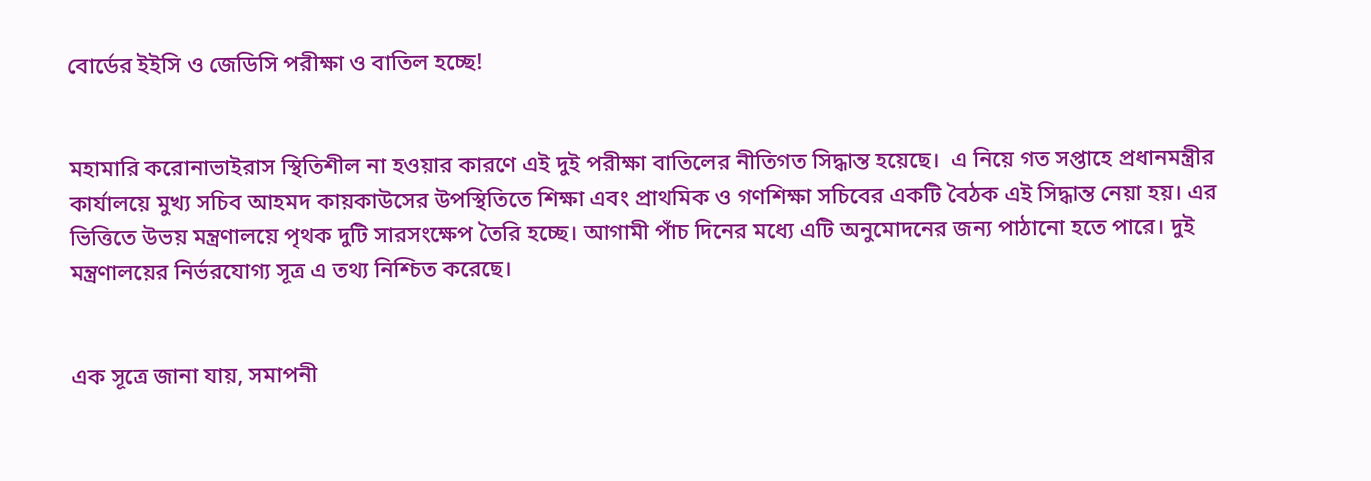বোর্ডের ইইসি ও জেডিসি পরীক্ষা ও বাতিল হচ্ছে!


মহামারি করোনাভাইরাস স্থিতিশীল না হওয়ার কারণে এই দুই পরীক্ষা বাতিলের নীতিগত সিদ্ধান্ত হয়েছে।  এ নিয়ে গত সপ্তাহে প্রধানমন্ত্রীর কার্যালয়ে মুখ্য সচিব আহমদ কায়কাউসের উপস্থিতিতে শিক্ষা এবং প্রাথমিক ও গণশিক্ষা সচিবের একটি বৈঠক এই সিদ্ধান্ত নেয়া হয়। এর ভিত্তিতে উভয় মন্ত্রণালয়ে পৃথক দুটি সারসংক্ষেপ তৈরি হচ্ছে। আগামী পাঁচ দিনের মধ্যে এটি অনুমোদনের জন্য পাঠানো হতে পারে। দুই মন্ত্রণালয়ের নির্ভরযোগ্য সূত্র এ তথ্য নিশ্চিত করেছে।


এক সূত্রে জানা যায়, সমাপনী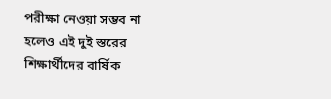পরীক্ষা নেওয়া সম্ভব না হলেও এই দুই স্তরের শিক্ষার্থীদের বার্ষিক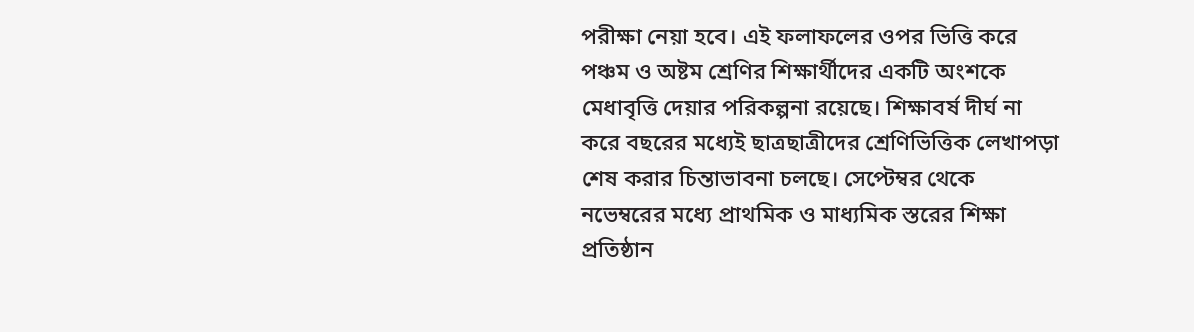পরীক্ষা নেয়া হবে। এই ফলাফলের ওপর ভিত্তি করে পঞ্চম ও অষ্টম শ্রেণির শিক্ষার্থীদের একটি অংশকে মেধাবৃত্তি দেয়ার পরিকল্পনা রয়েছে। শিক্ষাবর্ষ দীর্ঘ না করে বছরের মধ্যেই ছাত্রছাত্রীদের শ্রেণিভিত্তিক লেখাপড়া শেষ করার চিন্তাভাবনা চলছে। সেপ্টেম্বর থেকে নভেম্বরের মধ্যে প্রাথমিক ও মাধ্যমিক স্তরের শিক্ষা প্রতিষ্ঠান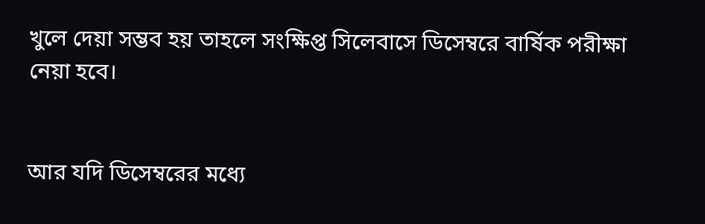খুলে দেয়া সম্ভব হয় তাহলে সংক্ষিপ্ত সিলেবাসে ডিসেম্বরে বার্ষিক পরীক্ষা নেয়া হবে।


আর যদি ডিসেম্বরের মধ্যে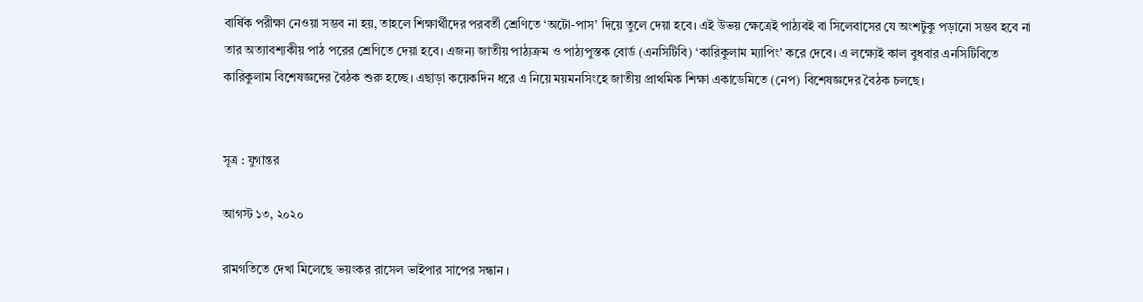বার্ষিক পরীক্ষা নেওয়া সম্ভব না হয়, তাহলে শিক্ষার্থীদের পরবর্তী শ্রেণিতে ‘অটো-পাস’ দিয়ে তুলে দেয়া হবে। এই উভয় ক্ষেত্রেই পাঠ্যবই বা সিলেবাসের যে অংশটুকু পড়ানো সম্ভব হবে না তার অত্যাবশ্যকীয় পাঠ পরের শ্রেণিতে দেয়া হবে। এজন্য জাতীয় পাঠ্যক্রম ও পাঠ্যপুস্তক বোর্ড (এনসিটিবি) ‘কারিকুলাম ম্যাপিং’ করে দেবে। এ লক্ষ্যেই কাল বুধবার এনসিটিবিতে কারিকুলাম বিশেষজ্ঞদের বৈঠক শুরু হচ্ছে। এছাড়া কয়েকদিন ধরে এ নিয়ে ময়মনসিংহে জাতীয় প্রাথমিক শিক্ষা একাডেমিতে (নেপ) বিশেষজ্ঞদের বৈঠক চলছে।


সূত্র : যুগান্তর

আগস্ট ১৩, ২০২০

রামগতিতে দেখা মিলেছে ভয়ংকর রাসেল ভাইপার সাপের সন্ধান ।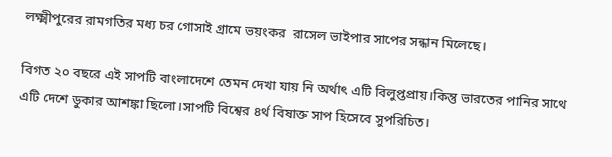লক্ষ্মীপুরের রামগতির মধ্য চর গোসাই গ্রামে ভয়ংকর  রাসেল ভাইপার সাপের সন্ধান মিলেছে।

বিগত ২০ বছরে এই সাপটি বাংলাদেশে তেমন দেখা যায় নি অর্থাৎ এটি বিলুপ্তপ্রায়।কিন্তু ভারতের পানির সাথে এটি দেশে ডুকার আশঙ্কা ছিলো।সাপটি বিশ্বের ৪র্থ বিষাক্ত সাপ হিসেবে সুপরিচিত।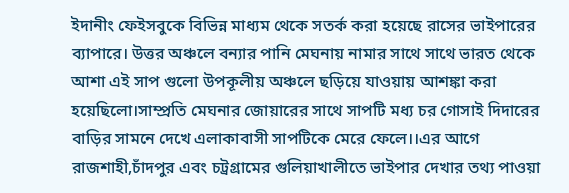ইদানীং ফেইসবুকে বিভিন্ন মাধ্যম থেকে সতর্ক করা হয়েছে রাসের ভাইপারের ব্যাপারে। উত্তর অঞ্চলে বন্যার পানি মেঘনায় নামার সাথে সাথে ভারত থেকে আশা এই সাপ গুলো উপকূলীয় অঞ্চলে ছড়িয়ে যাওয়ায় আশঙ্কা করা হয়েছিলো।সাম্প্রতি মেঘনার জোয়ারের সাথে সাপটি মধ্য চর গোসাই দিদারের বাড়ির সামনে দেখে এলাকাবাসী সাপটিকে মেরে ফেলে।।এর আগে রাজশাহী,চাঁদপুর এবং চট্রগ্রামের গুলিয়াখালীতে ভাইপার দেখার তথ্য পাওয়া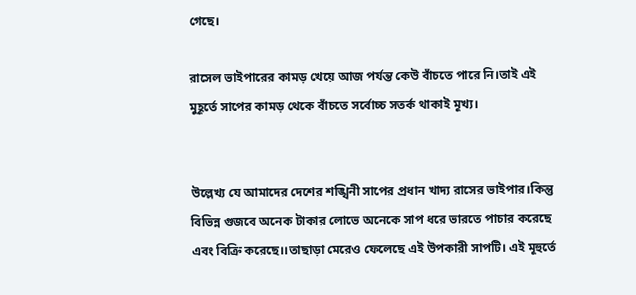গেছে।

রাসেল ভাইপারের কামড় খেয়ে আজ পর্যন্ত কেউ বাঁচতে পারে নি।তাই এই মুহূর্তে সাপের কামড় থেকে বাঁচতে সর্বোচ্চ সতর্ক থাকাই মূখ্য।


উল্লেখ্য যে আমাদের দেশের শঙ্খিনী সাপের প্রধান খাদ্য রাসের ভাইপার।কিন্তু বিভিন্ন গুজবে অনেক টাকার লোভে অনেকে সাপ ধরে ভারতে পাচার করেছে এবং বিক্রি করেছে।।তাছাড়া মেরেও ফেলেছে এই উপকারী সাপটি। এই মূহুর্তে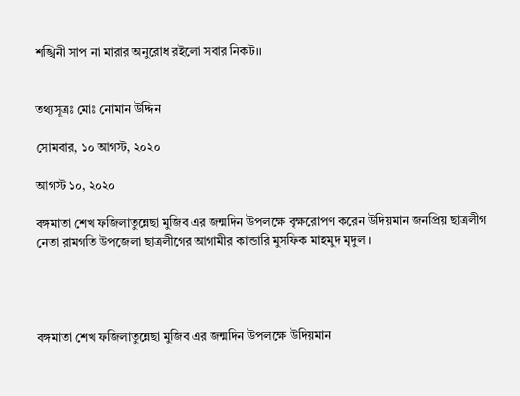শঙ্খিনী সাপ না মারার অনুরোধ রইলো সবার নিকট।।


তথ্যসূত্রঃ মোঃ নোমান উদ্দিন

সোমবার, ১০ আগস্ট, ২০২০

আগস্ট ১০, ২০২০

বঙ্গমাতা শেখ ফজিলাতুন্নেছা মুজিব এর জন্মদিন উপলক্ষে বৃক্ষরোপণ করেন উদিয়মান জনপ্রিয় ছাত্রলীগ নেতা রামগতি উপজেলা ছাত্রলীগের আগামীর কান্ডারি মুসফিক মাহমুদ মৃদুল ।




বঙ্গমাতা শেখ ফজিলাতুন্নেছা মুজিব এর জন্মদিন উপলক্ষে উদিয়মান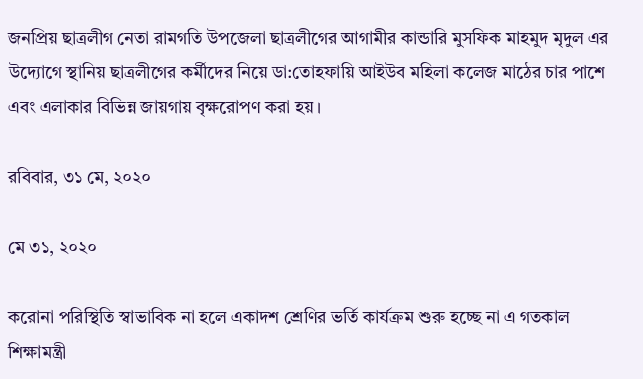জনপ্রিয় ছাত্রলীগ নেতা রামগতি উপজেলা ছাত্রলীগের আগামীর কান্ডারি মুসফিক মাহমুদ মৃদুল এর উদ্যোগে স্থানিয় ছাত্রলীগের কর্মীদের নিয়ে ডা:তোহফায়ি আইউব মহিলা কলেজ মাঠের চার পাশে এবং এলাকার বিভিন্ন জায়গায় বৃক্ষরোপণ করা হয়।

রবিবার, ৩১ মে, ২০২০

মে ৩১, ২০২০

করোনা পরিস্থিতি স্বাভাবিক না হলে একাদশ শ্রেণির ভর্তি কার্যক্রম শুরু হচ্ছে না এ গতকাল শিক্ষামন্ত্রী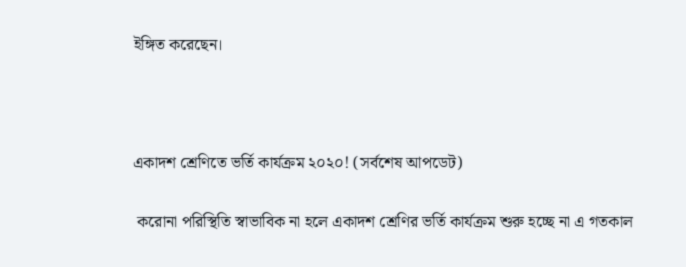ইঙ্গিত করেছেন।



একাদশ শ্রেণিতে ভর্তি কার্যক্রম ২০২০! (সর্বশেষ আপডেট)

 করোনা পরিস্থিতি স্বাভাবিক না হলে একাদশ শ্রেণির ভর্তি কার্যক্রম শুরু হচ্ছে না এ গতকাল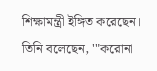শিক্ষামন্ত্রী ইঙ্গিত করেছেন। তিনি বলেছেন, '"করোনা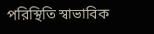পরিস্থিতি স্বাভাবিক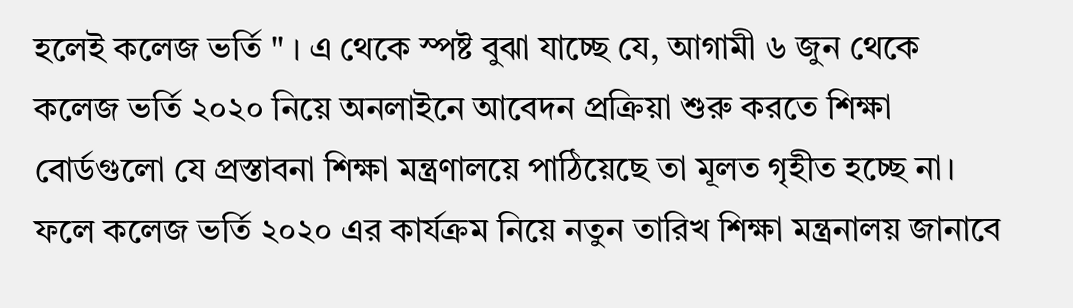হলেই কলেজ ভর্তি " । এ থেকে স্পষ্ট বুঝা যাচ্ছে যে, আগামী ৬ জুন থেকে কলেজ ভর্তি ২০২০ নিয়ে অনলাইনে আবেদন প্রক্রিয়া শুরু করতে শিক্ষা বোর্ডগুলো যে প্রস্তাবনা শিক্ষা মন্ত্রণালয়ে পাঠিয়েছে তা মূলত গৃহীত হচ্ছে না। ফলে কলেজ ভর্তি ২০২০ এর কার্যক্রম নিয়ে নতুন তারিখ শিক্ষা মন্ত্রনালয় জানাবে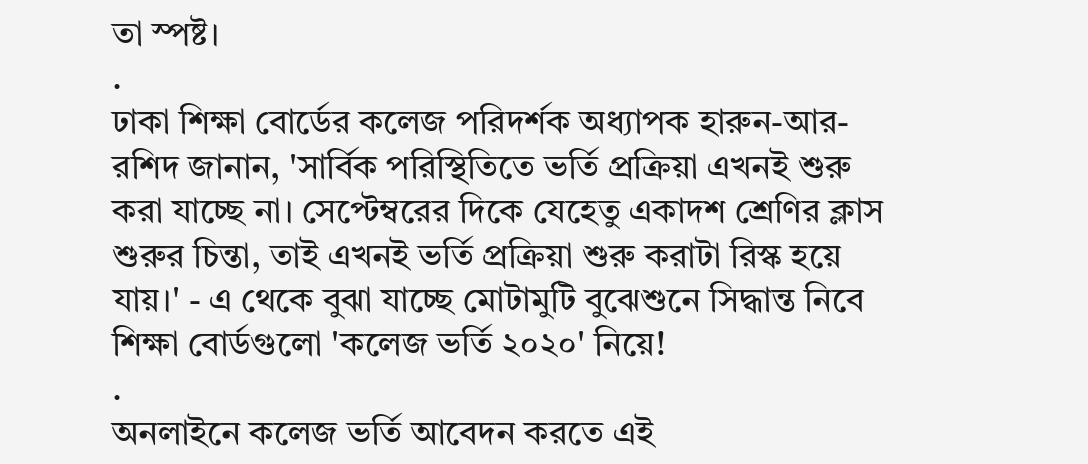তা স্পষ্ট।
.
ঢাকা শিক্ষা বোর্ডের কলেজ পরিদর্শক অধ্যাপক হারুন-আর-রশিদ জানান, 'সার্বিক পরিস্থিতিতে ভর্তি প্রক্রিয়া এখনই শুরু করা যাচ্ছে না। সেপ্টেম্বরের দিকে যেহেতু একাদশ শ্রেণির ক্লাস শুরুর চিন্তা, তাই এখনই ভর্তি প্রক্রিয়া শুরু করাটা রিস্ক হয়ে যায়।' - এ থেকে বুঝা যাচ্ছে মোটামুটি বুঝেশুনে সিদ্ধান্ত নিবে শিক্ষা বোর্ডগুলো 'কলেজ ভর্তি ২০২০' নিয়ে!
.
অনলাইনে কলেজ ভর্তি আবেদন করতে এই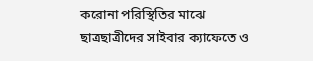করোনা পরিস্থিতির মাঝে ছাত্রছাত্রীদের সাইবার ক্যাফেতে ও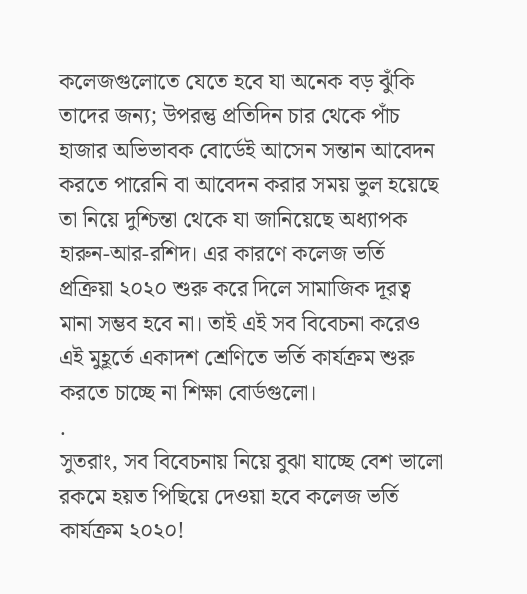কলেজগুলোতে যেতে হবে যা অনেক বড় ঝুঁকি তাদের জন্য; উপরন্তু প্রতিদিন চার থেকে পাঁচ হাজার অভিভাবক বোর্ডেই আসেন সন্তান আবেদন করতে পারেনি বা আবেদন করার সময় ভুল হয়েছে তা নিয়ে দুশ্চিন্তা থেকে যা জানিয়েছে অধ্যাপক হারুন-আর-রশিদ। এর কারণে কলেজ ভর্তি প্রক্রিয়া ২০২০ শুরু করে দিলে সামাজিক দূরত্ব মানা সম্ভব হবে না। তাই এই সব বিবেচনা করেও এই মুহূর্তে একাদশ শ্রেণিতে ভর্তি কার্যক্রম শুরু করতে চাচ্ছে না শিক্ষা বোর্ডগুলো।
.
সুতরাং, সব বিবেচনায় নিয়ে বুঝা যাচ্ছে বেশ ভালো রকমে হয়ত পিছিয়ে দেওয়া হবে কলেজ ভর্তি কার্যক্রম ২০২০!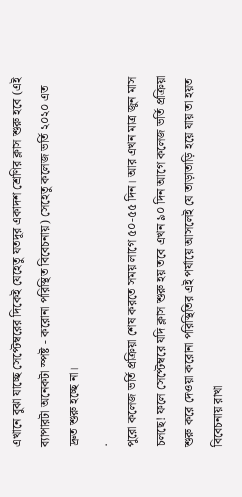এখানে বুঝা যাচ্ছে সেপ্টেম্বরের দিকেই যেহেতু যতদূর একাদশ শ্রেণির ক্লাস শুরু হবে (এই ব্যাপারটা অনেকটা স্পষ্ট - করোনা পরিস্থিত বিবেচনায়) সেহেতু কলেজ ভর্তি ২০২০ এত দ্রুত শুরু হচ্ছে না।
.
পুরো কলেজ ভর্তি প্রক্রিয়া শেষ করতে সময় লাগে ৫০-৫৫ দিন। আর এখন মাত্র জুন মাস চলছে! ফলে সেপ্টেম্বরে যদি ক্লাস শুরু হয় তবে এখন ৯০ দিন আগে কলেজ ভর্তি প্রক্রিয়া শুরু করে দেওয়া করোনা পরিস্থিতির এই পর্যায়ে আসলেই যে তাড়াতাড়ি হয়ে যায় তা হয়ত বিবেচনায় রাখা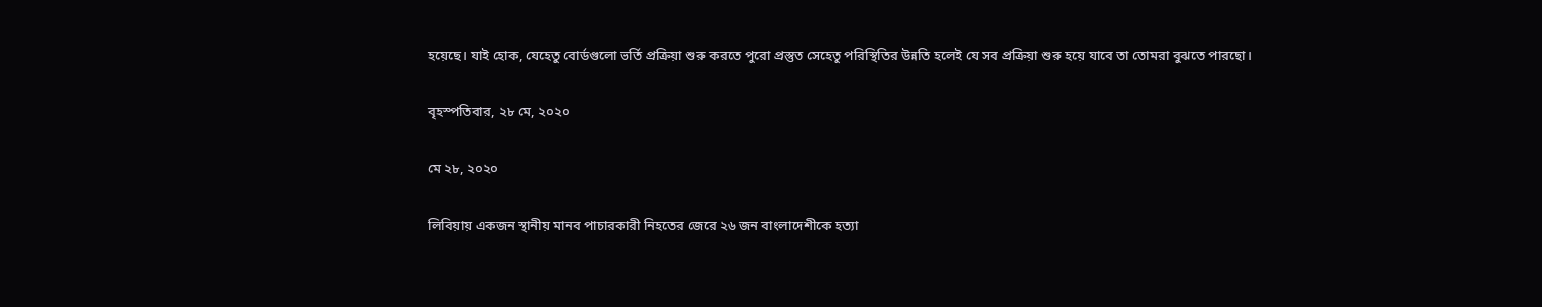হয়েছে। যাই হোক, যেহেতু বোর্ডগুলো ভর্তি প্রক্রিয়া শুরু করতে পুরো প্রস্তুত সেহেতু পরিস্থিতির উন্নতি হলেই যে সব প্রক্রিয়া শুরু হয়ে যাবে তা তোমরা বুঝতে পারছো।

বৃহস্পতিবার, ২৮ মে, ২০২০

মে ২৮, ২০২০

লিবিয়ায় একজন স্থানীয় মানব পাচারকারী নিহতের জেরে ২৬ জন বাংলাদেশীকে হত্যা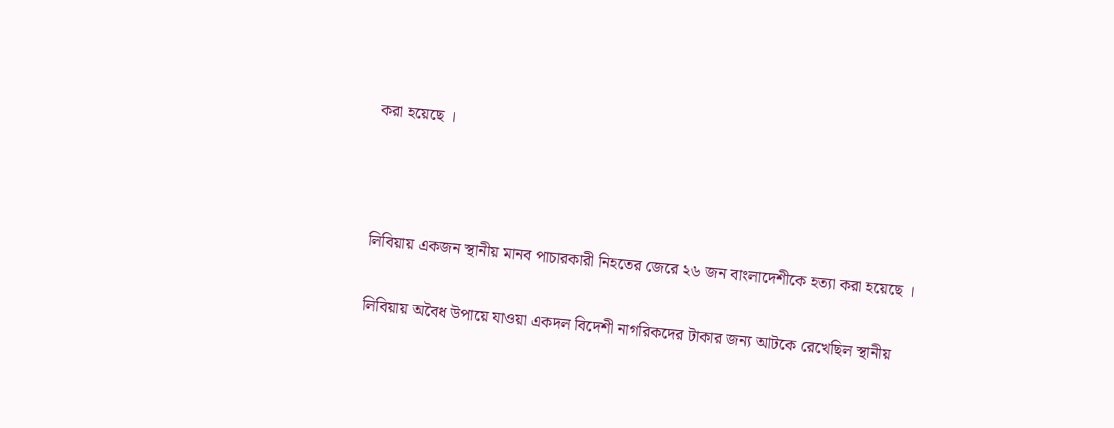করা হয়েছে ।



লিবিয়ায় একজন স্থানীয় মানব পাচারকারী নিহতের জেরে ২৬ জন বাংলাদেশীকে হত্যা করা হয়েছে ।

লিবিয়ায় অবৈধ উপায়ে যাওয়া একদল বিদেশী নাগরিকদের টাকার জন্য আটকে রেখেছিল স্থানীয়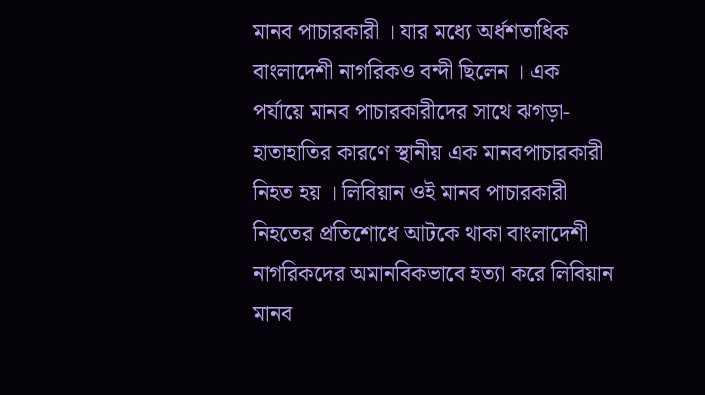মানব পাচারকারী । যার মধ্যে অর্ধশতাধিক বাংলাদেশী নাগরিকও বন্দী ছিলেন । এক পর্যায়ে মানব পাচারকারীদের সাথে ঝগড়া-হাতাহাতির কারণে স্থানীয় এক মানবপাচারকারী নিহত হয় । লিবিয়ান ওই মানব পাচারকারী নিহতের প্রতিশোধে আটকে থাকা বাংলাদেশী নাগরিকদের অমানবিকভাবে হত্যা করে লিবিয়ান মানব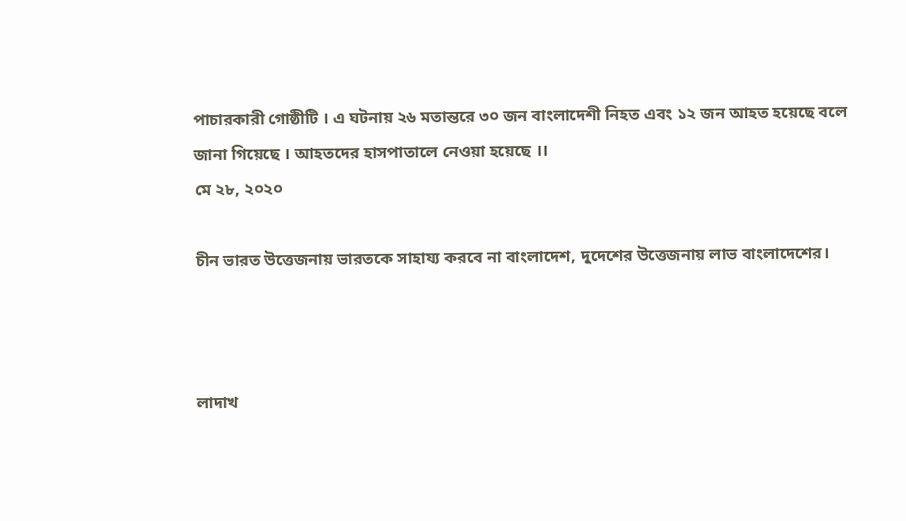পাচারকারী গোষ্ঠীটি । এ ঘটনায় ২৬ মতান্তরে ৩০ জন বাংলাদেশী নিহত এবং ১২ জন আহত হয়েছে বলে জানা গিয়েছে । আহতদের হাসপাতালে নেওয়া হয়েছে ।।
মে ২৮, ২০২০

চীন ভারত উত্তেজনায় ভারতকে সাহায্য করবে না বাংলাদেশ, দুদেশের উত্তেজনায় লাভ বাংলাদেশের।



লাদাখ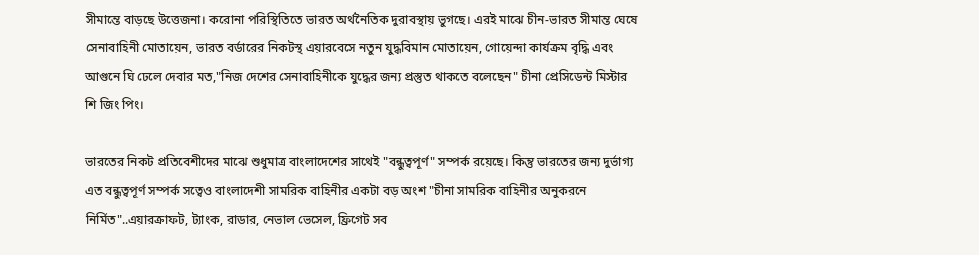সীমান্তে বাড়ছে উত্তেজনা। করোনা পরিস্থিতিতে ভারত অর্থনৈতিক দুরাবস্থায় ভুগছে। এরই মাঝে চীন-ভারত সীমান্ত ঘেষে সেনাবাহিনী মোতায়েন, ভারত বর্ডারের নিকটস্থ এয়ারবেসে নতুন যুদ্ধবিমান মোতায়েন, গোয়েন্দা কার্যক্রম বৃদ্ধি এবং আগুনে ঘি ঢেলে দেবার মত,"নিজ দেশের সেনাবাহিনীকে যুদ্ধের জন্য প্রস্তুত থাকতে বলেছেন" চীনা প্রেসিডেন্ট মিস্টার শি জিং পিং।

ভারতের নিকট প্রতিবেশীদের মাঝে শুধুমাত্র বাংলাদেশের সাথেই "বন্ধুত্বপূর্ণ" সম্পর্ক রয়েছে। কিন্তু ভারতের জন্য দুর্ভাগ্য এত বন্ধুত্বপূর্ণ সম্পর্ক সত্বেও বাংলাদেশী সামরিক বাহিনীর একটা বড় অংশ "চীনা সামরিক বাহিনীর অনুকরনে নির্মিত"..এয়ারক্রাফট, ট্যাংক, রাডার, নেভাল ভেসেল, ফ্রিগেট সব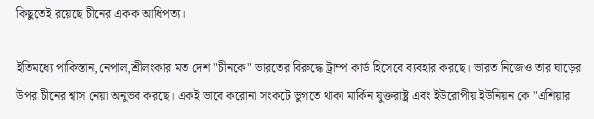কিছুতেই রয়েছে চীনের একক আধিপত্য।

ইতিমধ্যে পাকিস্তান,নেপাল,শ্রীলংকার মত দেশ "চীনকে" ভারতের বিরুদ্ধে ট্রাম্প কার্ড হিসেবে ব্যবহার করছে। ভারত নিজেও তার ঘাড়ের উপর চীনের শ্বাস নেয়া অনুভব করছে। একই ভাবে করোনা সংকটে ভুগতে থাকা মার্কিন যুক্তরাষ্ট্র এবং ইউরোপীয় ইউনিয়ন কে "এশিয়ার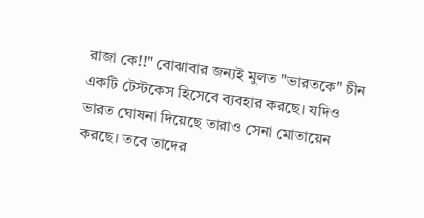রাজা কে!!" বোঝাবার জন্যই মুলত "ভারতকে" চীন একটি টেস্টকেস হিসেবে ব্যবহার করছে। যদিও ভার‍ত ঘোষনা দিয়েছে তারাও সেনা মোতায়েন করছে। তবে তাদের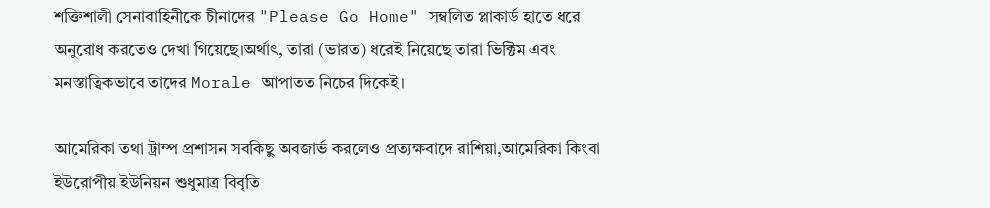শক্তিশালী সেনাবাহিনীকে চীনাদের "Please Go Home" সম্বলিত প্লাকার্ড হাতে ধরে অনুরোধ করতেও দেখা গিয়েছে।অর্থাৎ, তারা (ভারত) ধরেই নিয়েছে তারা ভিক্টিম এবং মনস্তাত্বিকভাবে তাদের Morale আপাতত নিচের দিকেই।

আমেরিকা তথা ট্রাম্প প্রশাসন সবকিছু অবজার্ভ করলেও প্রত্যক্ষবাদে রাশিয়া,আমেরিকা কিংবা ইউরোপীয় ইউনিয়ন শুধুমাত্র বিবৃতি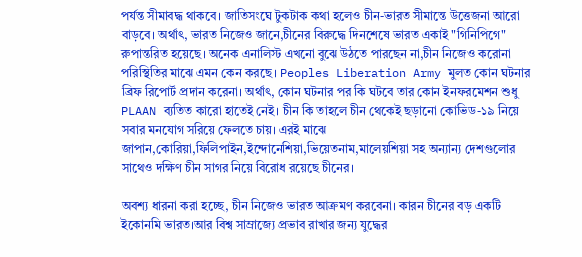পর্যন্ত সীমাবদ্ধ থাকবে। জাতিসংঘে টুকটাক কথা হলেও চীন-ভারত সীমান্তে উত্তেজনা আরো বাড়বে। অর্থাৎ, ভারত নিজেও জানে,চীনের বিরুদ্ধে দিনশেষে ভারত একাই "গিনিপিগে" রুপান্তরিত হয়েছে। অনেক এনালিস্ট এখনো বুঝে উঠতে পারছেন না,চীন নিজেও করোনা পরিস্থিতির মাঝে এমন কেন করছে। Peoples Liberation Army মুলত কোন ঘটনার ব্রিফ রিপোর্ট প্রদান করেনা। অর্থাৎ, কোন ঘটনার পর কি ঘটবে তার কোন ইনফরমেশন শুধু PLAAN ব্যতিত কারো হাতেই নেই। চীন কি তাহলে চীন থেকেই ছড়ানো কোভিড-১৯ নিয়ে সবার মনযোগ সরিয়ে ফেলতে চায়। এরই মাঝে জাপান,কোরিয়া,ফিলিপাইন,ইন্দোনেশিয়া,ভিয়েতনাম,মালেয়শিয়া সহ অন্যান্য দেশগুলোর সাথেও দক্ষিণ চীন সাগর নিয়ে বিরোধ রয়েছে চীনের।

অবশ্য ধারনা করা হচ্ছে, চীন নিজেও ভারত আক্রমণ করবেনা। কারন চীনের বড় একটি ইকোনমি ভারত।আর বিশ্ব সাম্রাজ্যে প্রভাব রাখার জন্য যুদ্ধের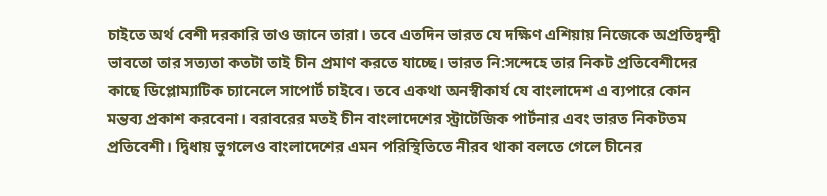চাইতে অর্থ বেশী দরকারি তাও জানে তারা। তবে এতদিন ভারত যে দক্ষিণ এশিয়ায় নিজেকে অপ্রতিদ্বন্দ্বী ভাবতো তার সত্যতা কতটা তাই চীন প্রমাণ করতে যাচ্ছে। ভারত নি:সন্দেহে তার নিকট প্রতিবেশীদের কাছে ডিপ্লোম্যাটিক চ্যানেলে সাপোর্ট চাইবে। তবে একথা অনস্বীকার্য যে বাংলাদেশ এ ব্যপারে কোন মন্তব্য প্রকাশ করবেনা। বরাবরের মতই চীন বাংলাদেশের স্ট্রাটেজিক পার্টনার এবং ভারত নিকটতম প্রতিবেশী। দ্বিধায় ভুগলেও বাংলাদেশের এমন পরিস্থিতিতে নীরব থাকা বলতে গেলে চীনের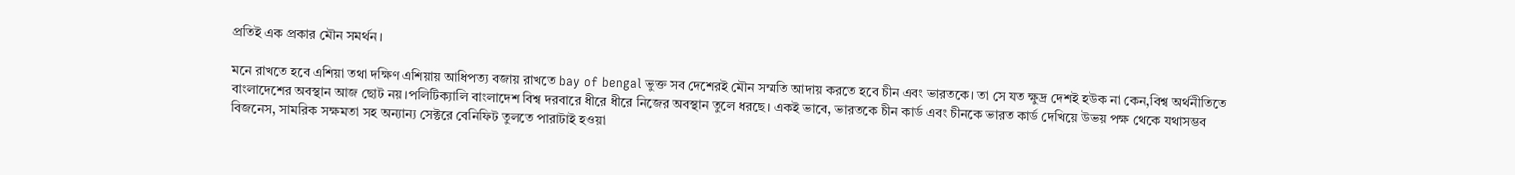প্রতিই এক প্রকার মৌন সমর্থন।

মনে রাখতে হবে এশিয়া তথা দক্ষিণ এশিয়ায় আধিপত্য বজায় রাখতে bay of bengal ভুক্ত সব দেশেরই মৌন সম্মতি আদায় করতে হবে চীন এবং ভারতকে। তা সে যত ক্ষুদ্র দেশই হউক না কেন,বিশ্ব অর্থনীতিতে বাংলাদেশের অবস্থান আজ ছোট নয়।পলিটিক্যালি বাংলাদেশ বিশ্ব দরবারে ধীরে ধীরে নিজের অবস্থান তুলে ধরছে। একই ভাবে, ভারতকে চীন কার্ড এবং চীনকে ভারত কার্ড দেখিয়ে উভয় পক্ষ থেকে যথাসম্ভব বিজনেস, সামরিক সক্ষমতা সহ অন্যান্য সেক্টরে বেনিফিট তুলতে পারাটাই হওয়া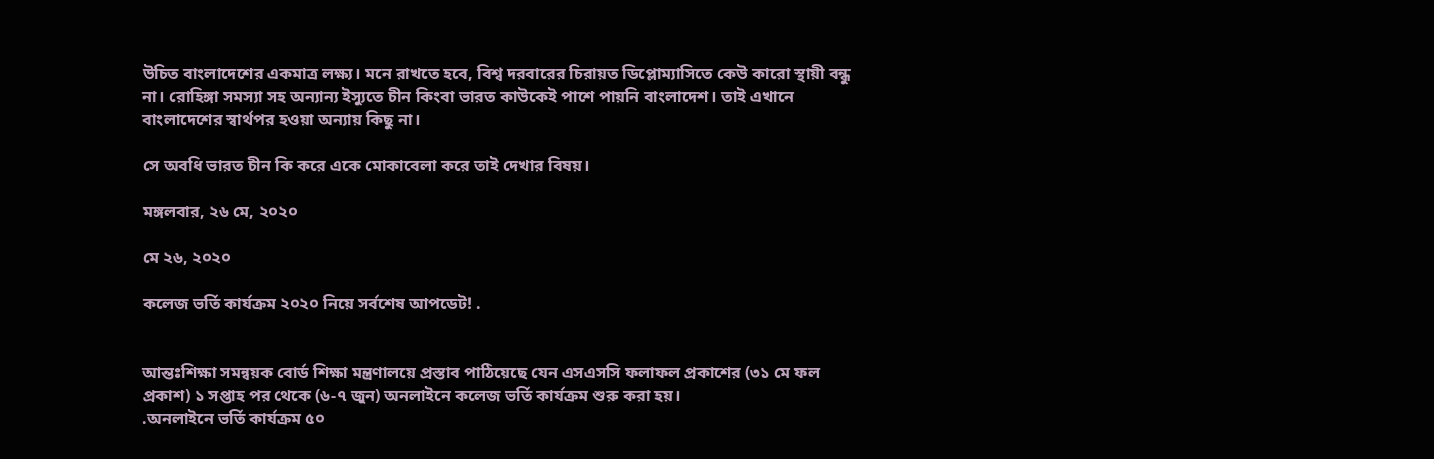উচিত বাংলাদেশের একমাত্র লক্ষ্য। মনে রাখতে হবে, বিশ্ব দরবারের চিরায়ত ডিপ্লোম্যাসিতে কেউ কারো স্থায়ী বন্ধু না। রোহিঙ্গা সমস্যা সহ অন্যান্য ইস্যুতে চীন কিংবা ভারত কাউকেই পাশে পায়নি বাংলাদেশ। তাই এখানে বাংলাদেশের স্বার্থপর হওয়া অন্যায় কিছু না।

সে অবধি ভারত চীন কি করে একে মোকাবেলা করে তাই দেখার বিষয়।

মঙ্গলবার, ২৬ মে, ২০২০

মে ২৬, ২০২০

কলেজ ভর্তি কার্যক্রম ২০২০ নিয়ে সর্বশেষ আপডেট! .


আন্তঃশিক্ষা সমন্বয়ক বোর্ড শিক্ষা মন্ত্রণালয়ে প্রস্তাব পাঠিয়েছে যেন এসএসসি ফলাফল প্রকাশের (৩১ মে ফল প্রকাশ) ১ সপ্তাহ পর থেকে (৬-৭ জুন) অনলাইনে কলেজ ভর্তি কার্যক্রম শুরু করা হয়।
.অনলাইনে ভর্তি কার্যক্রম ৫০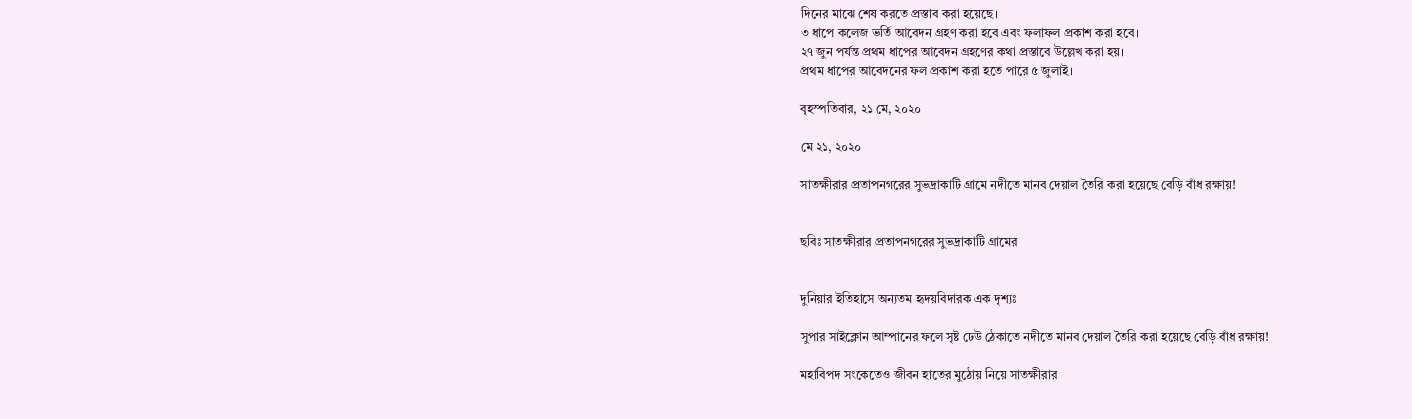দিনের মাঝে শেষ করতে প্রস্তাব করা হয়েছে।
৩ ধাপে কলেজ ভর্তি আবেদন গ্রহণ করা হবে এবং ফলাফল প্রকাশ করা হবে।
২৭ জুন পর্যন্ত প্রথম ধাপের আবেদন গ্রহণের কথা প্রস্তাবে উল্লেখ করা হয়।
প্রথম ধাপের আবেদনের ফল প্রকাশ করা হতে পারে ৫ জুলাই।

বৃহস্পতিবার, ২১ মে, ২০২০

মে ২১, ২০২০

সাতক্ষীরার প্রতাপনগরের সুভদ্রাকাটি গ্রামে নদীতে মানব দেয়াল তৈরি করা হয়েছে বেড়ি বাঁধ রক্ষায়!


ছবিঃ সাতক্ষীরার প্রতাপনগরের সুভদ্রাকাটি গ্রামের


দুনিয়ার ইতিহাসে অন্যতম হৃদয়বিদারক এক দৃশ্যঃ

সুপার সাইক্লোন আম্পানের ফলে সৃষ্ট ঢেউ ঠেকাতে নদীতে মানব দেয়াল তৈরি করা হয়েছে বেড়ি বাঁধ রক্ষায়!

মহাবিপদ সংকেতেও জীবন হাতের মুঠোয় নিয়ে সাতক্ষীরার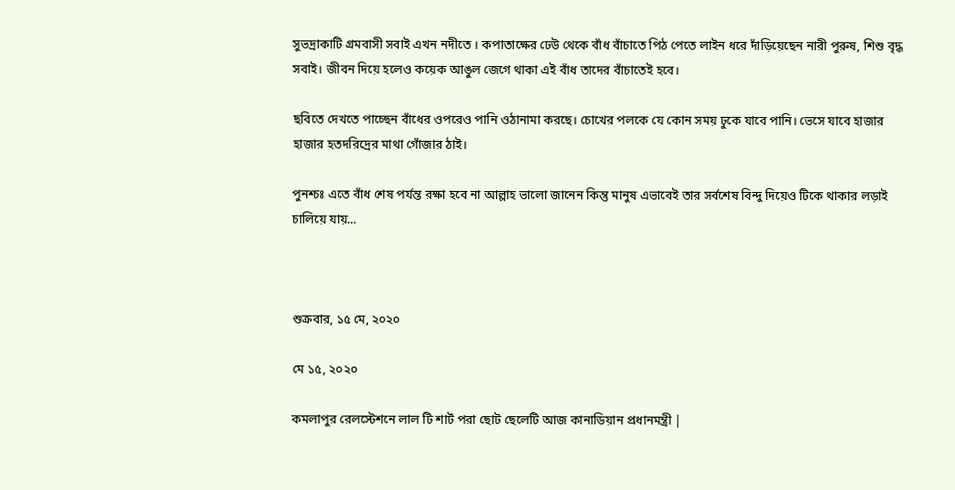সুভদ্রাকাটি গ্রমবাসী সবাই এখন নদীতে । কপাতাক্ষের ঢেউ থেকে বাঁধ বাঁচাতে পিঠ পেতে লাইন ধরে দাঁড়িয়েছেন নারী পুরুষ, শিশু বৃদ্ধ সবাই। জীবন দিয়ে হলেও কয়েক আঙুল জেগে থাকা এই বাঁধ তাদের বাঁচাতেই হবে।

ছবিতে দেখতে পাচ্ছেন বাঁধের ওপরেও পানি ওঠানামা করছে। চোখের পলকে যে কোন সময় ঢুকে যাবে পানি। ভেসে যাবে হাজার হাজার হতদরিদ্রের মাথা গোঁজার ঠাই।

পুনশ্চঃ এতে বাঁধ শেষ পর্যন্ত রক্ষা হবে না আল্লাহ ভালো জানেন কিন্তু মানুষ এভাবেই তার সর্বশেষ বিন্দু দিয়েও টিকে থাকার লড়াই চালিয়ে যায়...



শুক্রবার, ১৫ মে, ২০২০

মে ১৫, ২০২০

কমলাপুর রেলস্টেশনে লাল টি শার্ট পরা ছোট ছেলেটি আজ কানাডিয়ান প্রধানমন্ত্রী |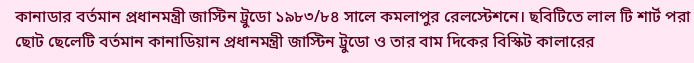কানাডার বর্তমান প্রধানমন্ত্রী জাস্টিন ট্রুডো ১৯৮৩/৮৪ সালে কমলাপুর রেলস্টেশনে। ছবিটিতে লাল টি শার্ট পরা ছোট ছেলেটি বর্তমান কানাডিয়ান প্রধানমন্ত্রী জাস্টিন ট্রুডো ও তার বাম দিকের বিস্কিট কালারের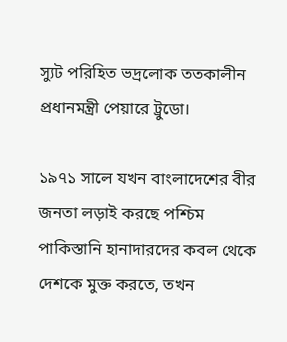স্যুট পরিহিত ভদ্রলোক ততকালীন প্রধানমন্ত্রী পেয়ারে ট্রুডো।

১৯৭১ সালে যখন বাংলাদেশের বীর জনতা লড়াই করছে পশ্চিম পাকিস্তানি হানাদারদের কবল থেকে দেশকে মুক্ত করতে, তখন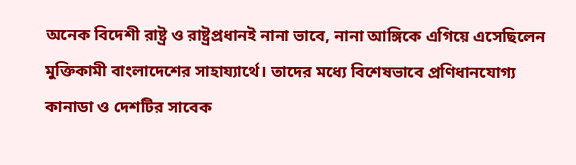অনেক বিদেশী রাষ্ট্র ও রাষ্ট্রপ্রধানই নানা ভাবে, নানা আঙ্গিকে এগিয়ে এসেছিলেন মুক্তিকামী বাংলাদেশের সাহায্যার্থে। তাদের মধ্যে বিশেষভাবে প্রণিধানযোগ্য কানাডা ও দেশটির সাবেক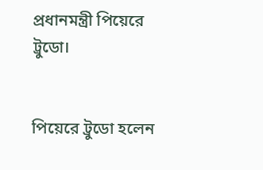প্রধানমন্ত্রী পিয়েরে ট্রুডো।


পিয়েরে ট্রুডো হলেন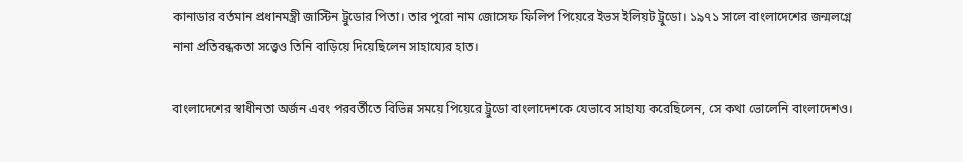কানাডার বর্তমান প্রধানমন্ত্রী জাস্টিন ট্রুডোর পিতা। তার পুরো নাম জোসেফ ফিলিপ পিয়েরে ইভস ইলিয়ট ট্রুডো। ১৯৭১ সালে বাংলাদেশের জন্মলগ্নে নানা প্রতিবন্ধকতা সত্ত্বেও তিনি বাড়িয়ে দিয়েছিলেন সাহায্যের হাত।

বাংলাদেশের স্বাধীনতা অর্জন এবং পরবর্তীতে বিভিন্ন সময়ে পিয়েরে ট্রুডো বাংলাদেশকে যেভাবে সাহায্য করেছিলেন, সে কথা ভোলেনি বাংলাদেশও।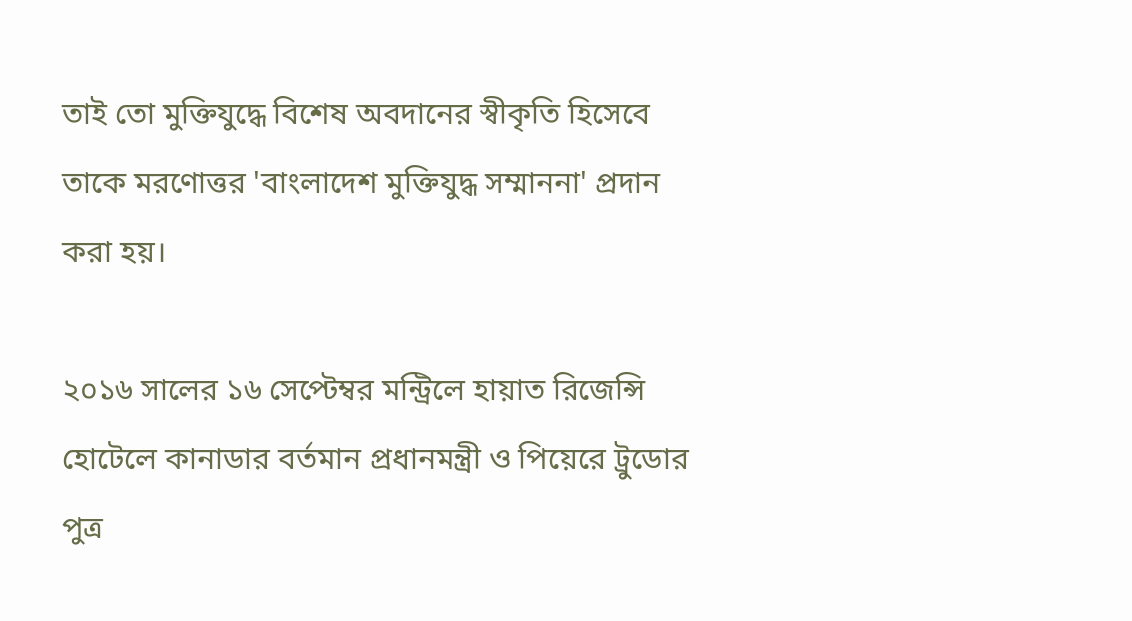তাই তো মুক্তিযুদ্ধে বিশেষ অবদানের স্বীকৃতি হিসেবে তাকে মরণোত্তর 'বাংলাদেশ মুক্তিযুদ্ধ সম্মাননা' প্রদান করা হয়।

২০১৬ সালের ১৬ সেপ্টেম্বর মন্ট্রিলে হায়াত রিজেন্সি হোটেলে কানাডার বর্তমান প্রধানমন্ত্রী ও পিয়েরে ট্রুডোর পুত্র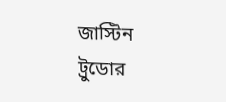জাস্টিন ট্রুডোর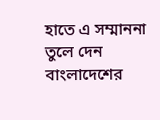হাতে এ সম্মাননা তুলে দেন বাংলাদেশের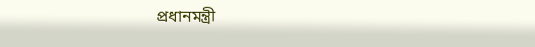প্রধানমন্ত্রী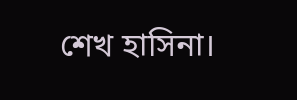শেখ হাসিনা।